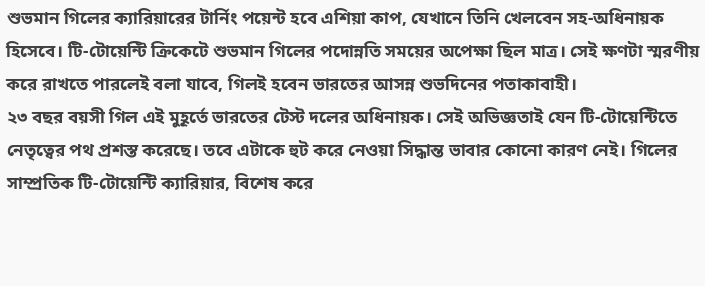শুভমান গিলের ক্যারিয়ারের টার্নিং পয়েন্ট হবে এশিয়া কাপ, যেখানে তিনি খেলবেন সহ-অধিনায়ক হিসেবে। টি-টোয়েন্টি ক্রিকেটে শুভমান গিলের পদোন্নতি সময়ের অপেক্ষা ছিল মাত্র। সেই ক্ষণটা স্মরণীয় করে রাখতে পারলেই বলা যাবে, গিলই হবেন ভারতের আসন্ন শুভদিনের পতাকাবাহী।
২৩ বছর বয়সী গিল এই মুহূর্তে ভারতের টেস্ট দলের অধিনায়ক। সেই অভিজ্ঞতাই যেন টি-টোয়েন্টিতে নেতৃত্বের পথ প্রশস্ত করেছে। তবে এটাকে হুট করে নেওয়া সিদ্ধান্ত ভাবার কোনো কারণ নেই। গিলের সাম্প্রতিক টি-টোয়েন্টি ক্যারিয়ার, বিশেষ করে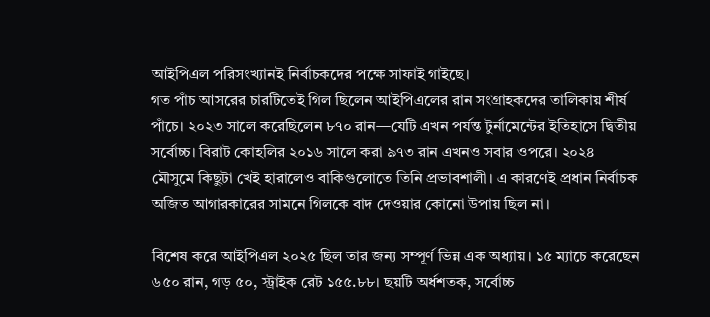আইপিএল পরিসংখ্যানই নির্বাচকদের পক্ষে সাফাই গাইছে।
গত পাঁচ আসরের চারটিতেই গিল ছিলেন আইপিএলের রান সংগ্রাহকদের তালিকায় শীর্ষ পাঁচে। ২০২৩ সালে করেছিলেন ৮৭০ রান—যেটি এখন পর্যন্ত টুর্নামেন্টের ইতিহাসে দ্বিতীয় সর্বোচ্চ। বিরাট কোহলির ২০১৬ সালে করা ৯৭৩ রান এখনও সবার ওপরে। ২০২৪ মৌসুমে কিছুটা খেই হারালেও বাকিগুলোতে তিনি প্রভাবশালী। এ কারণেই প্রধান নির্বাচক অজিত আগারকারের সামনে গিলকে বাদ দেওয়ার কোনো উপায় ছিল না।

বিশেষ করে আইপিএল ২০২৫ ছিল তার জন্য সম্পূর্ণ ভিন্ন এক অধ্যায়। ১৫ ম্যাচে করেছেন ৬৫০ রান, গড় ৫০, স্ট্রাইক রেট ১৫৫.৮৮। ছয়টি অর্ধশতক, সর্বোচ্চ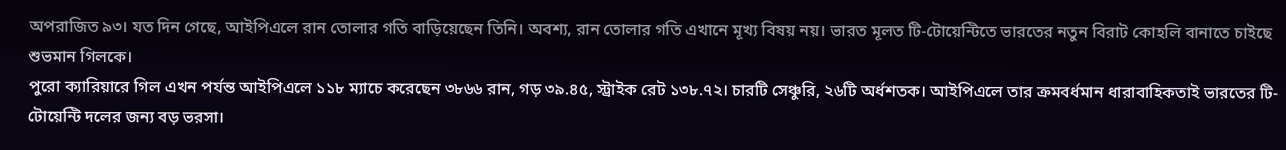অপরাজিত ৯৩। যত দিন গেছে, আইপিএলে রান তোলার গতি বাড়িয়েছেন তিনি। অবশ্য, রান তোলার গতি এখানে মূখ্য বিষয় নয়। ভারত মূলত টি-টোয়েন্টিতে ভারতের নতুন বিরাট কোহলি বানাতে চাইছে শুভমান গিলকে।
পুরো ক্যারিয়ারে গিল এখন পর্যন্ত আইপিএলে ১১৮ ম্যাচে করেছেন ৩৮৬৬ রান, গড় ৩৯.৪৫, স্ট্রাইক রেট ১৩৮.৭২। চারটি সেঞ্চুরি, ২৬টি অর্ধশতক। আইপিএলে তার ক্রমবর্ধমান ধারাবাহিকতাই ভারতের টি-টোয়েন্টি দলের জন্য বড় ভরসা।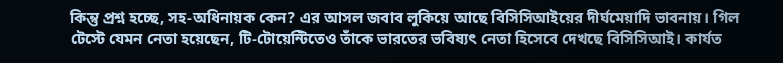কিন্তু প্রশ্ন হচ্ছে, সহ-অধিনায়ক কেন? এর আসল জবাব লুকিয়ে আছে বিসিসিআইয়ের দীর্ঘমেয়াদি ভাবনায়। গিল টেস্টে যেমন নেতা হয়েছেন, টি-টোয়েন্টিতেও তাঁকে ভারতের ভবিষ্যৎ নেতা হিসেবে দেখছে বিসিসিআই। কার্যত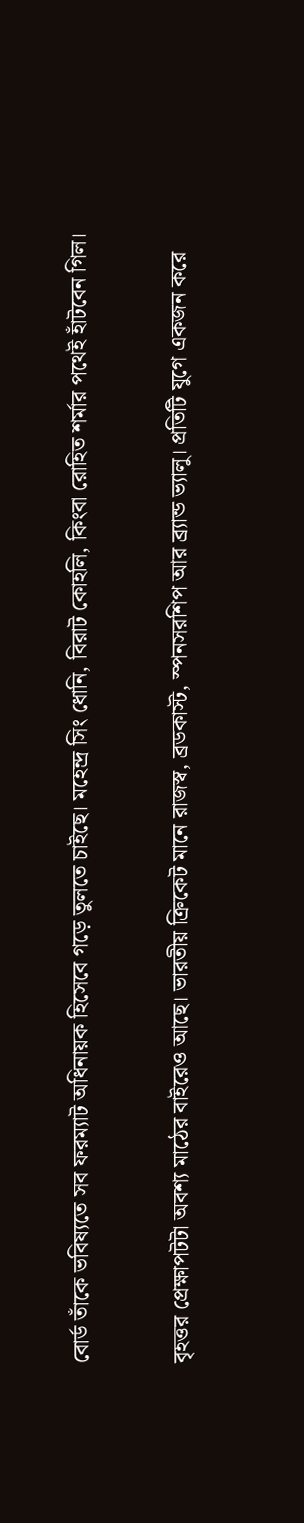বোর্ড তাঁকে ভবিষ্যতে সব ফরম্যাট অধিনায়ক হিসেবে গড়ে তুলতে চাইছে। মহেন্দ্র সিং ধোনি, বিরাট কোহলি, কিংবা রোহিত শর্মার পথেই হাঁটবেন গিল।

বৃহত্তর প্রেক্ষাপটটা অবশ্য মাঠের বাইরেও আছে। ভারতীয় ক্রিকেট মানে রাজস্ব, ব্রডকাস্ট, স্পনসরশিপ আর ব্র্যান্ড ভ্যালু। প্রতিটি যুগে একজন করে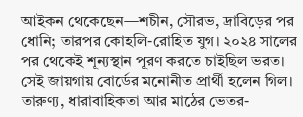আইকন থেকেছেন—শচীন, সৌরভ, দ্রাবিড়ের পর ধোনি; তারপর কোহলি-রোহিত যুগ। ২০২৪ সালের পর থেকেই শূন্যস্থান পূরণ করতে চাইছিল ভরত। সেই জায়গায় বোর্ডের মনোনীত প্রার্থী হলেন গিল।
তারুণ্য, ধারাবাহিকতা আর মাঠের ভেতর-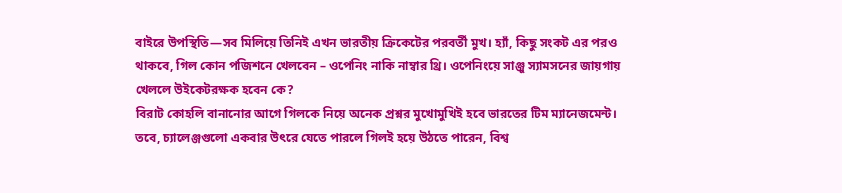বাইরে উপস্থিতি—সব মিলিয়ে তিনিই এখন ভারতীয় ক্রিকেটের পরবর্তী মুখ। হ্যাঁ, কিছু সংকট এর পরও থাকবে, গিল কোন পজিশনে খেলবেন – ওপেনিং নাকি নাম্বার থ্রি। ওপেনিংয়ে সাঞ্জু স্যামসনের জায়গায় খেললে উইকেটরক্ষক হবেন কে?
বিরাট কোহলি বানানোর আগে গিলকে নিয়ে অনেক প্রশ্নর মুখোমুখিই হবে ভারতের টিম ম্যানেজমেন্ট। তবে, চ্যালেঞ্জগুলো একবার উৎরে যেতে পারলে গিলই হয়ে উঠতে পারেন, বিশ্ব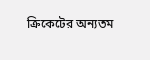ক্রিকেটের অন্যতম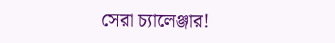সেরা চ্যালেঞ্জার!